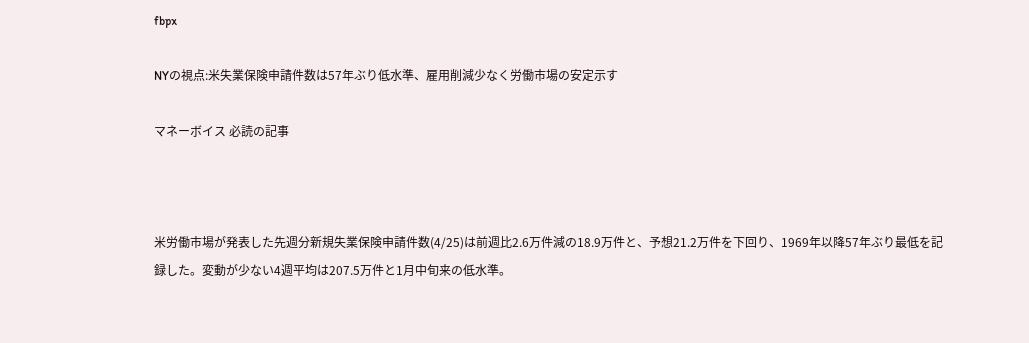fbpx

NYの視点:米失業保険申請件数は57年ぶり低水準、雇用削減少なく労働市場の安定示す

マネーボイス 必読の記事



米労働市場が発表した先週分新規失業保険申請件数(4/25)は前週比2.6万件減の18.9万件と、予想21.2万件を下回り、1969年以降57年ぶり最低を記録した。変動が少ない4週平均は207.5万件と1月中旬来の低水準。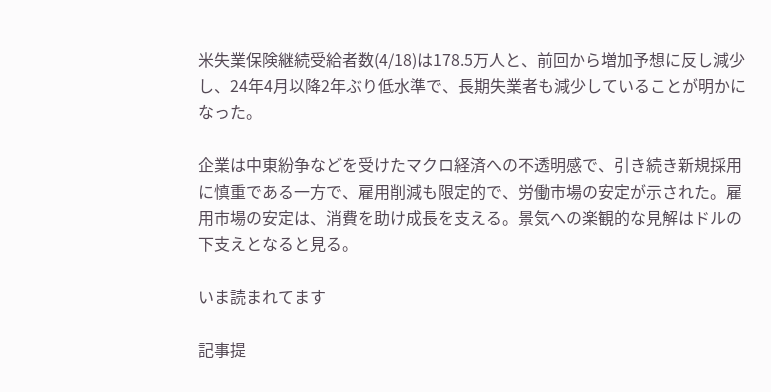米失業保険継続受給者数(4/18)は178.5万人と、前回から増加予想に反し減少し、24年4月以降2年ぶり低水準で、長期失業者も減少していることが明かになった。

企業は中東紛争などを受けたマクロ経済への不透明感で、引き続き新規採用に慎重である一方で、雇用削減も限定的で、労働市場の安定が示された。雇用市場の安定は、消費を助け成長を支える。景気への楽観的な見解はドルの下支えとなると見る。

いま読まれてます

記事提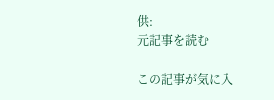供:
元記事を読む

この記事が気に入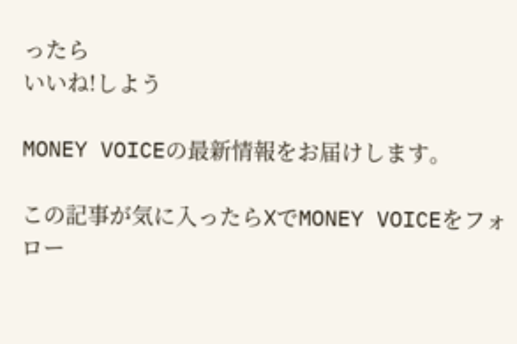ったら
いいね!しよう

MONEY VOICEの最新情報をお届けします。

この記事が気に入ったらXでMONEY VOICEをフォロー